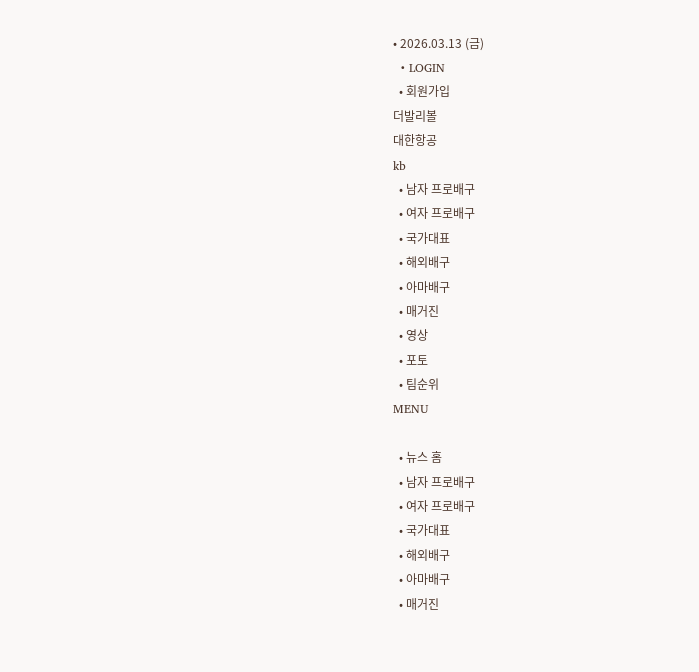• 2026.03.13 (금)
  • LOGIN
  • 회원가입
더발리볼
대한항공
kb
  • 남자 프로배구
  • 여자 프로배구
  • 국가대표
  • 해외배구
  • 아마배구
  • 매거진
  • 영상
  • 포토
  • 팀순위
MENU

  • 뉴스 홈
  • 남자 프로배구
  • 여자 프로배구
  • 국가대표
  • 해외배구
  • 아마배구
  • 매거진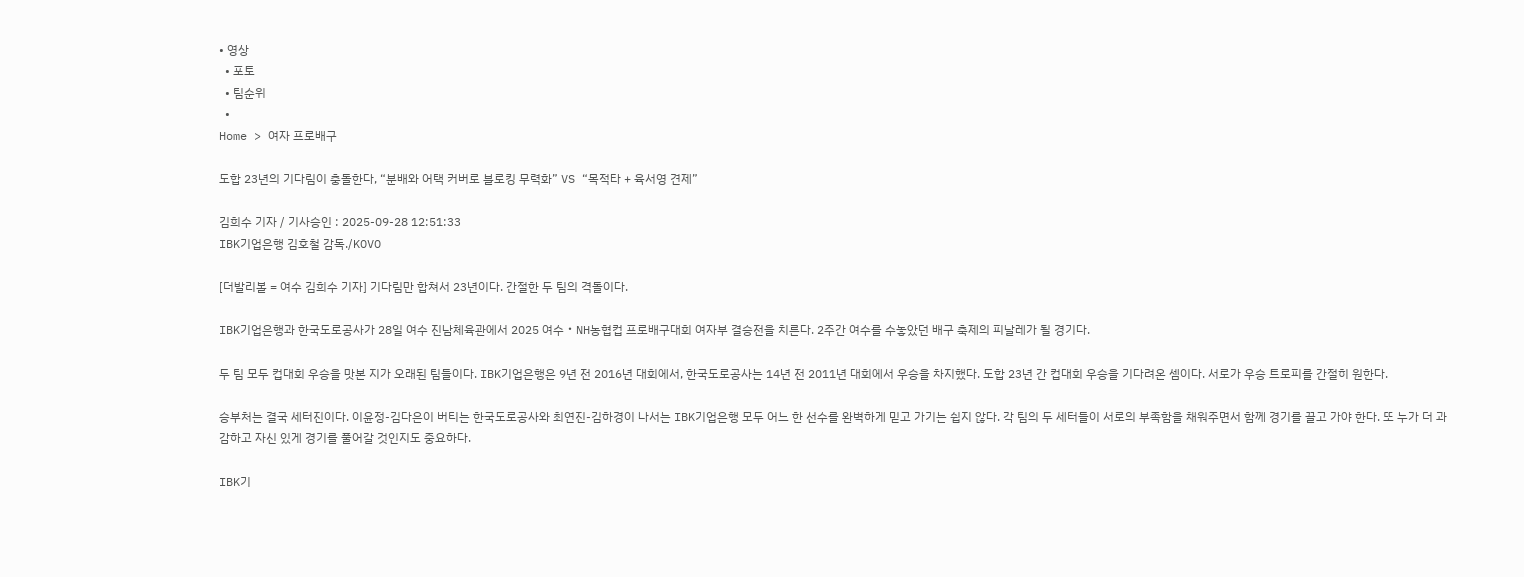• 영상
  • 포토
  • 팀순위
  •
Home > 여자 프로배구

도합 23년의 기다림이 충돌한다, “분배와 어택 커버로 블로킹 무력화” VS “목적타 + 육서영 견제”

김희수 기자 / 기사승인 : 2025-09-28 12:51:33
IBK기업은행 김호철 감독./KOVO

[더발리볼 = 여수 김희수 기자] 기다림만 합쳐서 23년이다. 간절한 두 팀의 격돌이다.

IBK기업은행과 한국도로공사가 28일 여수 진남체육관에서 2025 여수‧NH농협컵 프로배구대회 여자부 결승전을 치른다. 2주간 여수를 수놓았던 배구 축제의 피날레가 될 경기다.

두 팀 모두 컵대회 우승을 맛본 지가 오래된 팀들이다. IBK기업은행은 9년 전 2016년 대회에서, 한국도로공사는 14년 전 2011년 대회에서 우승을 차지했다. 도합 23년 간 컵대회 우승을 기다려온 셈이다. 서로가 우승 트로피를 간절히 원한다.

승부처는 결국 세터진이다. 이윤정-김다은이 버티는 한국도로공사와 최연진-김하경이 나서는 IBK기업은행 모두 어느 한 선수를 완벽하게 믿고 가기는 쉽지 않다. 각 팀의 두 세터들이 서로의 부족함을 채워주면서 함께 경기를 끌고 가야 한다. 또 누가 더 과감하고 자신 있게 경기를 풀어갈 것인지도 중요하다.

IBK기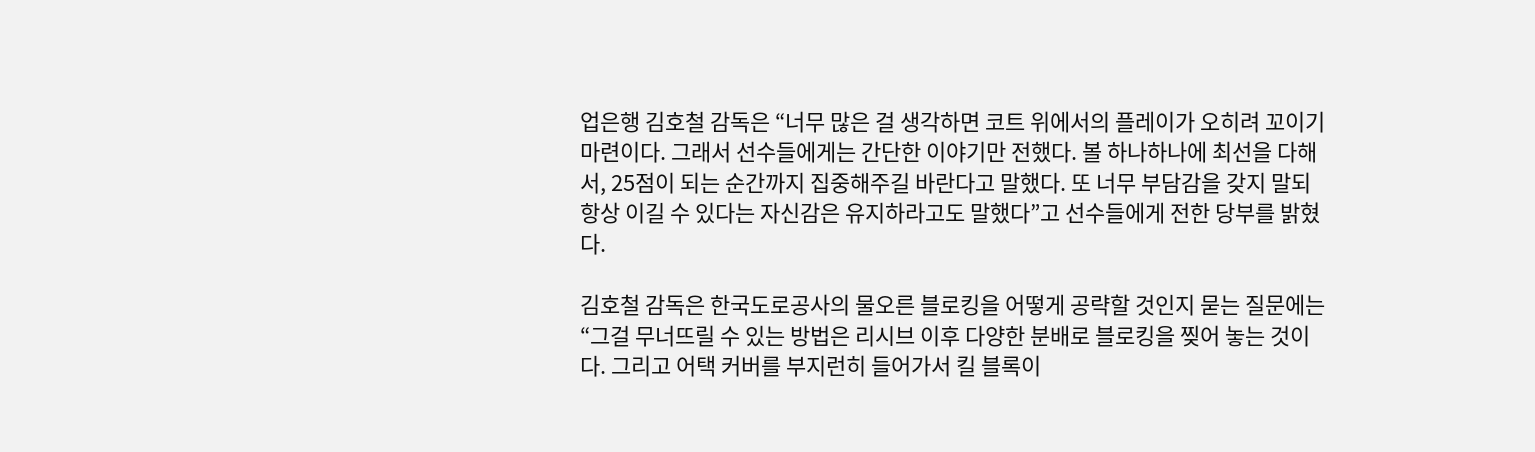업은행 김호철 감독은 “너무 많은 걸 생각하면 코트 위에서의 플레이가 오히려 꼬이기 마련이다. 그래서 선수들에게는 간단한 이야기만 전했다. 볼 하나하나에 최선을 다해서, 25점이 되는 순간까지 집중해주길 바란다고 말했다. 또 너무 부담감을 갖지 말되 항상 이길 수 있다는 자신감은 유지하라고도 말했다”고 선수들에게 전한 당부를 밝혔다.

김호철 감독은 한국도로공사의 물오른 블로킹을 어떻게 공략할 것인지 묻는 질문에는 “그걸 무너뜨릴 수 있는 방법은 리시브 이후 다양한 분배로 블로킹을 찢어 놓는 것이다. 그리고 어택 커버를 부지런히 들어가서 킬 블록이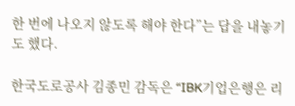한 번에 나오지 않도록 해야 한다”는 답을 내놓기도 했다.

한국도로공사 김종민 감독은 “IBK기업은행은 리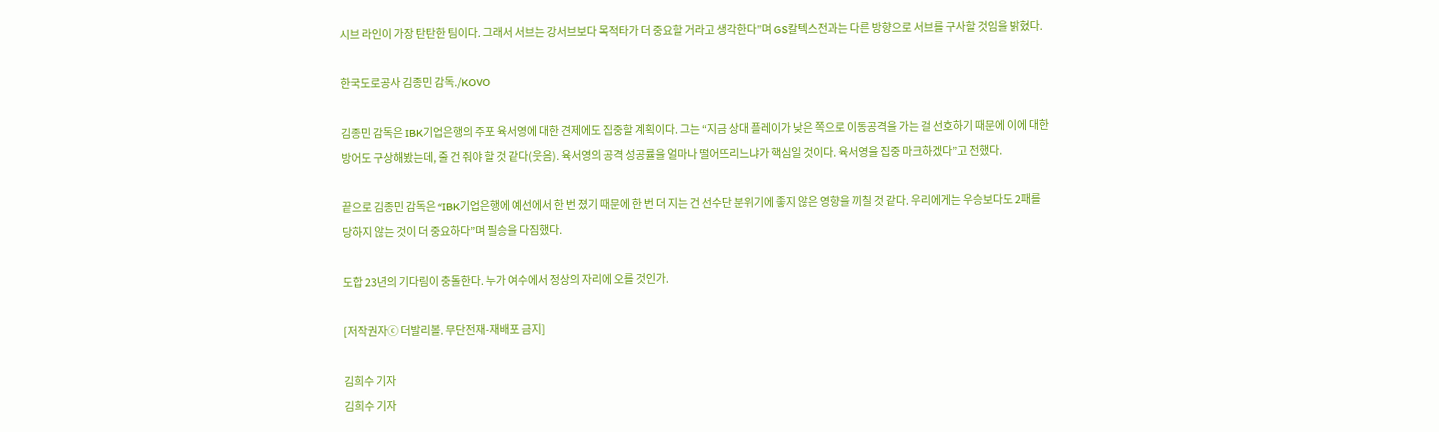시브 라인이 가장 탄탄한 팀이다. 그래서 서브는 강서브보다 목적타가 더 중요할 거라고 생각한다”며 GS칼텍스전과는 다른 방향으로 서브를 구사할 것임을 밝혔다.

한국도로공사 김종민 감독./KOVO

김종민 감독은 IBK기업은행의 주포 육서영에 대한 견제에도 집중할 계획이다. 그는 “지금 상대 플레이가 낮은 쪽으로 이동공격을 가는 걸 선호하기 때문에 이에 대한 방어도 구상해봤는데, 줄 건 줘야 할 것 같다(웃음). 육서영의 공격 성공률을 얼마나 떨어뜨리느냐가 핵심일 것이다. 육서영을 집중 마크하겠다”고 전했다.

끝으로 김종민 감독은 “IBK기업은행에 예선에서 한 번 졌기 때문에 한 번 더 지는 건 선수단 분위기에 좋지 않은 영향을 끼칠 것 같다. 우리에게는 우승보다도 2패를 당하지 않는 것이 더 중요하다”며 필승을 다짐했다.

도합 23년의 기다림이 충돌한다. 누가 여수에서 정상의 자리에 오를 것인가.

[저작권자ⓒ 더발리볼. 무단전재-재배포 금지]

김희수 기자
김희수 기자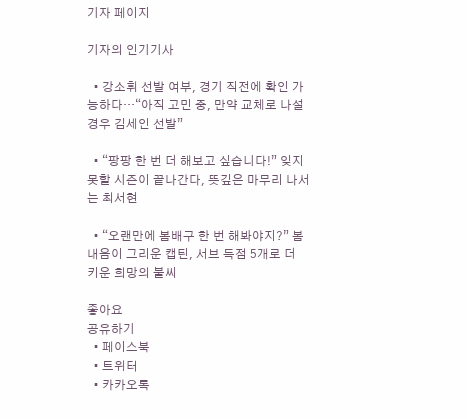기자 페이지

기자의 인기기사

  • 강소휘 선발 여부, 경기 직전에 확인 가능하다…“아직 고민 중, 만약 교체로 나설 경우 김세인 선발”

  • “팡팡 한 번 더 해보고 싶습니다!” 잊지 못할 시즌이 끝나간다, 뜻깊은 마무리 나서는 최서현

  • “오랜만에 봄배구 한 번 해봐야지?” 봄내음이 그리운 캡틴, 서브 득점 5개로 더 키운 희망의 불씨

좋아요
공유하기
  • 페이스북
  • 트위터
  • 카카오톡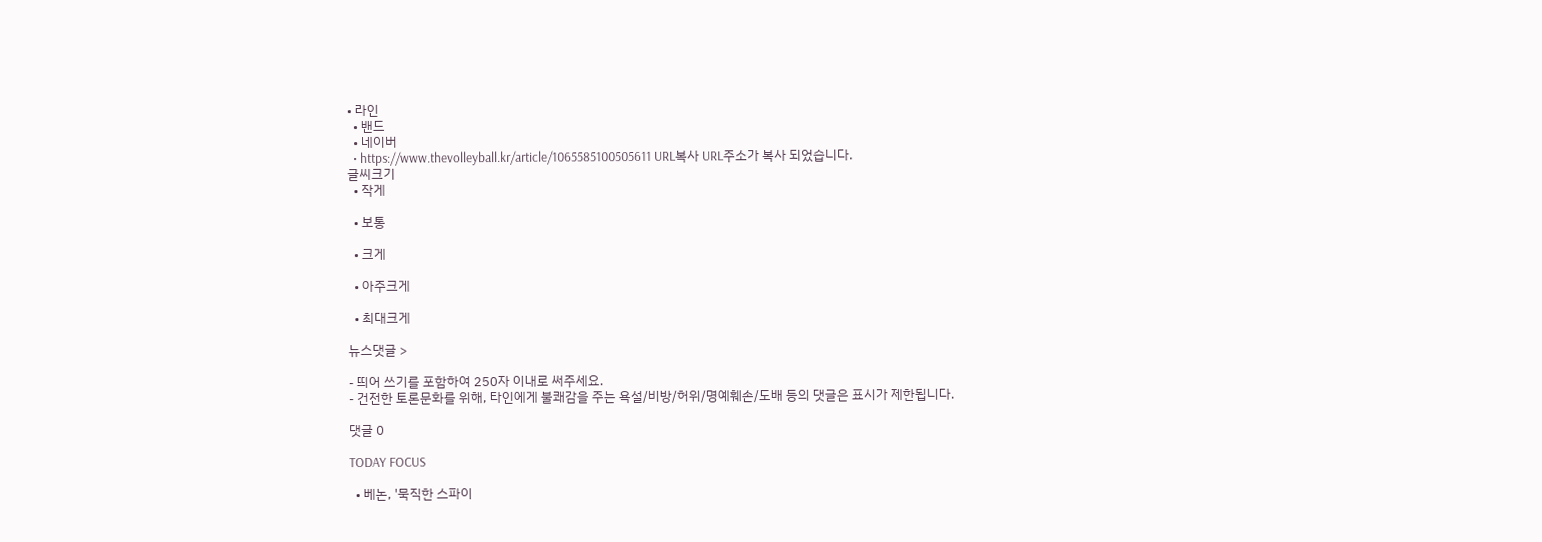• 라인
  • 밴드
  • 네이버
  • https://www.thevolleyball.kr/article/1065585100505611 URL복사 URL주소가 복사 되었습니다.
글씨크기
  • 작게

  • 보통

  • 크게

  • 아주크게

  • 최대크게

뉴스댓글 >

- 띄어 쓰기를 포함하여 250자 이내로 써주세요.
- 건전한 토론문화를 위해, 타인에게 불쾌감을 주는 욕설/비방/허위/명예훼손/도배 등의 댓글은 표시가 제한됩니다.

댓글 0

TODAY FOCUS

  • 베논, '묵직한 스파이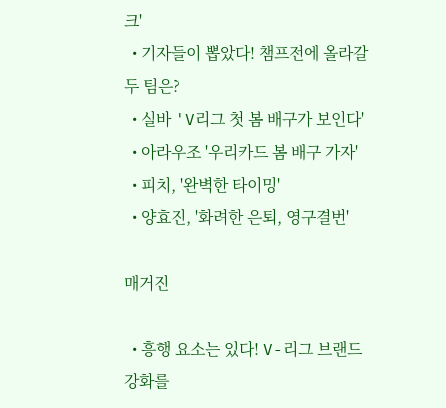크'
  • 기자들이 뽑았다! 챔프전에 올라갈 두 팀은?
  • 실바 'V리그 첫 봄 배구가 보인다'
  • 아라우조 '우리카드 봄 배구 가자'
  • 피치, '완벽한 타이밍'
  • 양효진, '화려한 은퇴, 영구결번'

매거진

  • 흥행 요소는 있다! V-리그 브랜드 강화를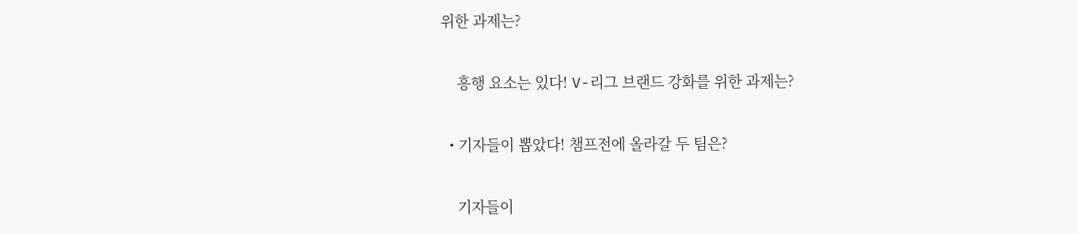위한 과제는?

    흥행 요소는 있다! V-리그 브랜드 강화를 위한 과제는?

  • 기자들이 뽑았다! 챔프전에 올라갈 두 팀은?

    기자들이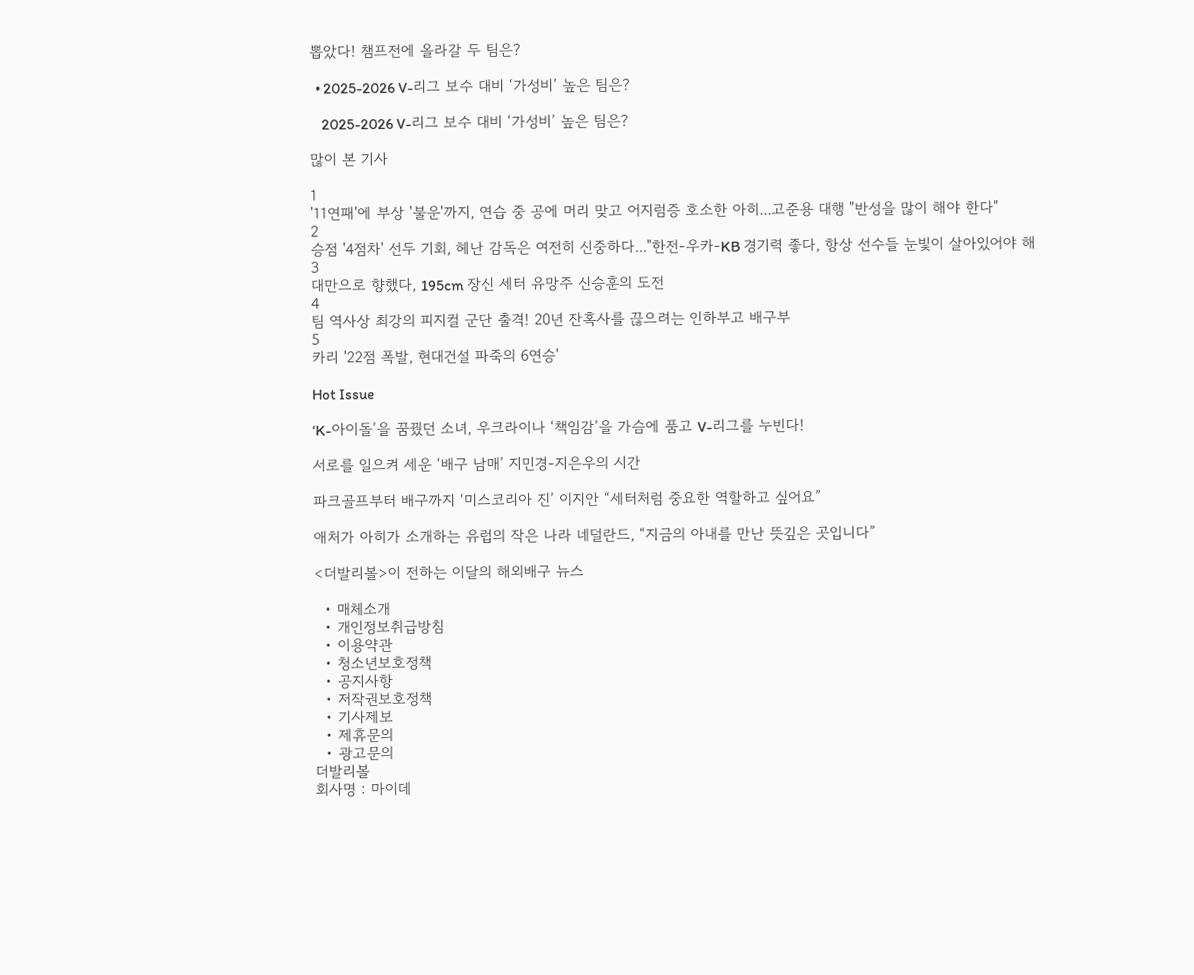뽑았다! 챔프전에 올라갈 두 팀은?

  • 2025-2026 V-리그 보수 대비 ‘가성비’ 높은 팀은?

    2025-2026 V-리그 보수 대비 ‘가성비’ 높은 팀은?

많이 본 기사

1
'11연패'에 부상 '불운'까지, 연습 중 공에 머리 맞고 어지럼증 호소한 아히...고준용 대행 "반성을 많이 해야 한다"
2
승점 '4점차' 선두 기회, 헤난 감독은 여전히 신중하다..."한전-우카-KB 경기력 좋다, 항상 선수들 눈빛이 살아있어야 해
3
대만으로 향했다, 195cm 장신 세터 유망주 신승훈의 도전
4
팀 역사상 최강의 피지컬 군단 출격! 20년 잔혹사를 끊으려는 인하부고 배구부
5
카리 '22점 폭발, 현대건설 파죽의 6연승'

Hot Issue

‘K-아이돌’을 꿈꿨던 소녀, 우크라이나 ‘책임감’을 가슴에 품고 V-리그를 누빈다!

서로를 일으켜 세운 ‘배구 남매’ 지민경-지은우의 시간

파크골프부터 배구까지 ‘미스코리아 진’ 이지안 “세터처럼 중요한 역할하고 싶어요”

애처가 아히가 소개하는 유럽의 작은 나라 네덜란드, “지금의 아내를 만난 뜻깊은 곳입니다”

<더발리볼>이 전하는 이달의 해외배구 뉴스

  • 매체소개
  • 개인정보취급방침
  • 이용약관
  • 청소년보호정책
  • 공지사항
  • 저작권보호정책
  • 기사제보
  • 제휴문의
  • 광고문의
더발리볼
회사명 : 마이데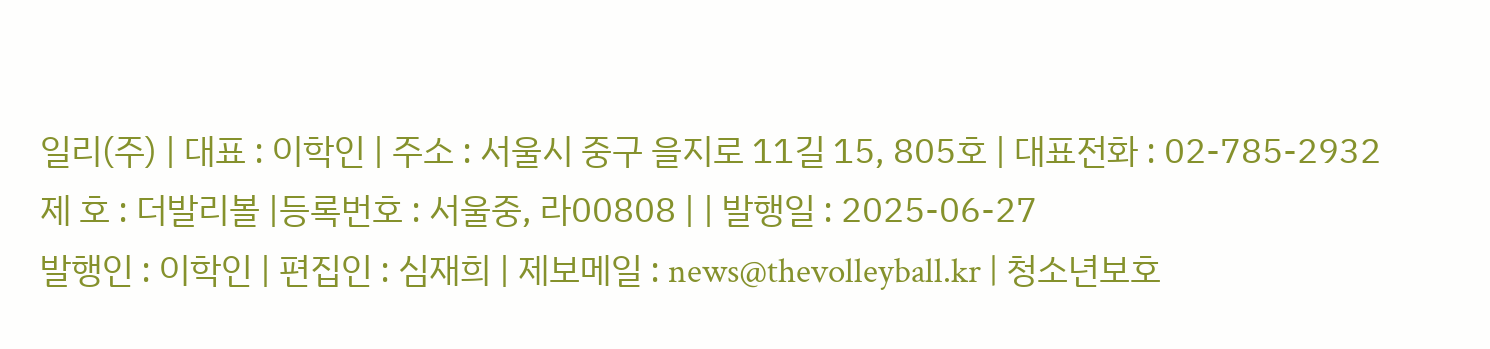일리(주) | 대표 : 이학인 | 주소 : 서울시 중구 을지로 11길 15, 805호 | 대표전화 : 02-785-2932
제 호 : 더발리볼 |등록번호 : 서울중, 라00808 | | 발행일 : 2025-06-27
발행인 : 이학인 | 편집인 : 심재희 | 제보메일 : news@thevolleyball.kr | 청소년보호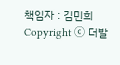책임자 : 김민희
Copyright ⓒ 더발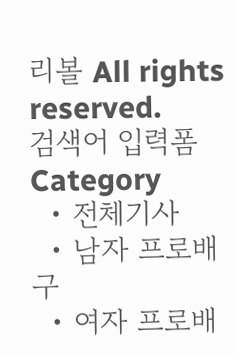리볼 All rights reserved.
검색어 입력폼
Category
  • 전체기사
  • 남자 프로배구
  • 여자 프로배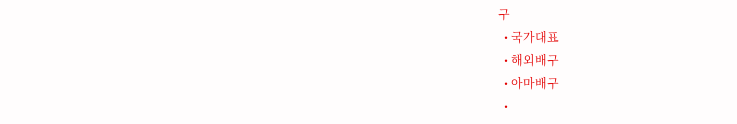구
  • 국가대표
  • 해외배구
  • 아마배구
  •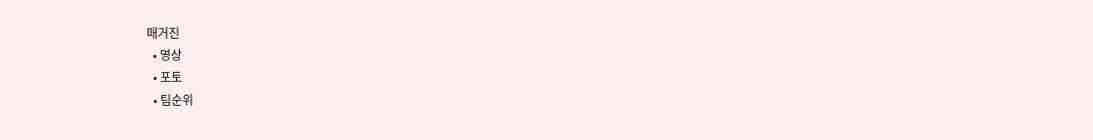매거진
  • 영상
  • 포토
  • 팀순위